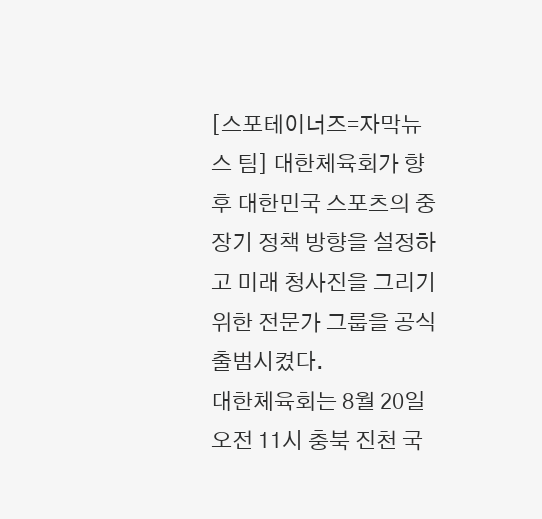[스포테이너즈=자막뉴스 팀] 대한체육회가 향후 대한민국 스포츠의 중장기 정책 방향을 설정하고 미래 청사진을 그리기 위한 전문가 그룹을 공식 출범시켰다.
대한체육회는 8월 20일 오전 11시 충북 진천 국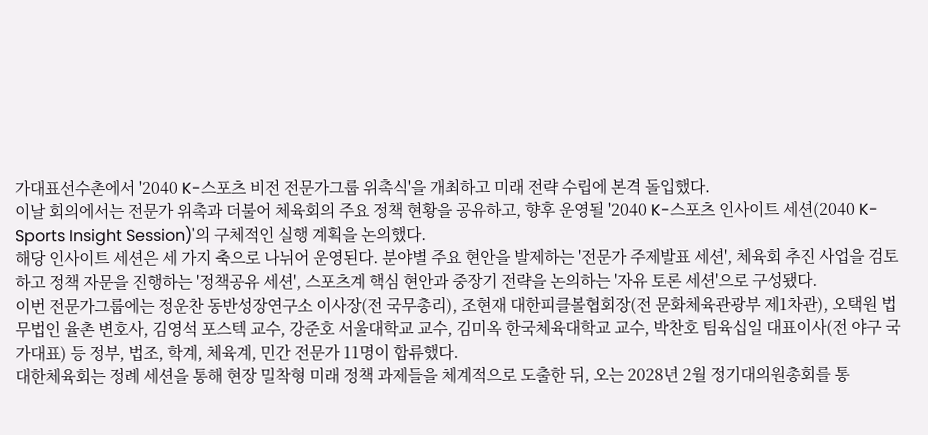가대표선수촌에서 '2040 K-스포츠 비전 전문가그룹 위촉식'을 개최하고 미래 전략 수립에 본격 돌입했다.
이날 회의에서는 전문가 위촉과 더불어 체육회의 주요 정책 현황을 공유하고, 향후 운영될 '2040 K-스포츠 인사이트 세션(2040 K-Sports Insight Session)'의 구체적인 실행 계획을 논의했다.
해당 인사이트 세션은 세 가지 축으로 나뉘어 운영된다. 분야별 주요 현안을 발제하는 '전문가 주제발표 세션', 체육회 추진 사업을 검토하고 정책 자문을 진행하는 '정책공유 세션', 스포츠계 핵심 현안과 중장기 전략을 논의하는 '자유 토론 세션'으로 구성됐다.
이번 전문가그룹에는 정운찬 동반성장연구소 이사장(전 국무총리), 조현재 대한피클볼협회장(전 문화체육관광부 제1차관), 오택원 법무법인 율촌 변호사, 김영석 포스텍 교수, 강준호 서울대학교 교수, 김미옥 한국체육대학교 교수, 박찬호 팀육십일 대표이사(전 야구 국가대표) 등 정부, 법조, 학계, 체육계, 민간 전문가 11명이 합류했다.
대한체육회는 정례 세션을 통해 현장 밀착형 미래 정책 과제들을 체계적으로 도출한 뒤, 오는 2028년 2월 정기대의원총회를 통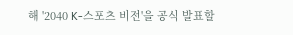해 '2040 K-스포츠 비전'을 공식 발표할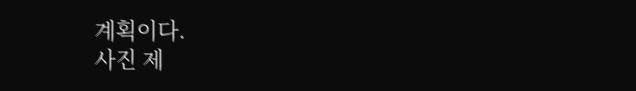계획이다.
사진 제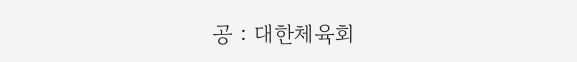공 : 대한체육회